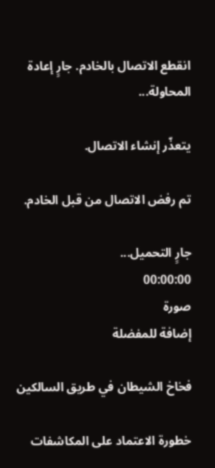انقطع الاتصال بالخادم. جارٍ إعادة المحاولة...

يتعذّر إنشاء الاتصال.

تم رفض الاتصال من قبل الخادم.

جارٍ التحميل...
00:00:00
صورة
إضافة للمفضلة

فخاخ الشيطان في طريق السالكين

خطورة الاعتماد على المكاشفات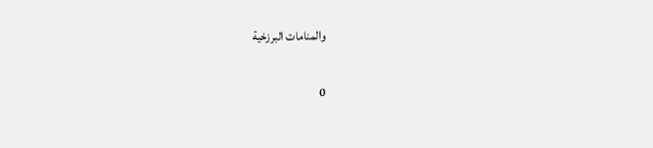والمنامات البرزخية

0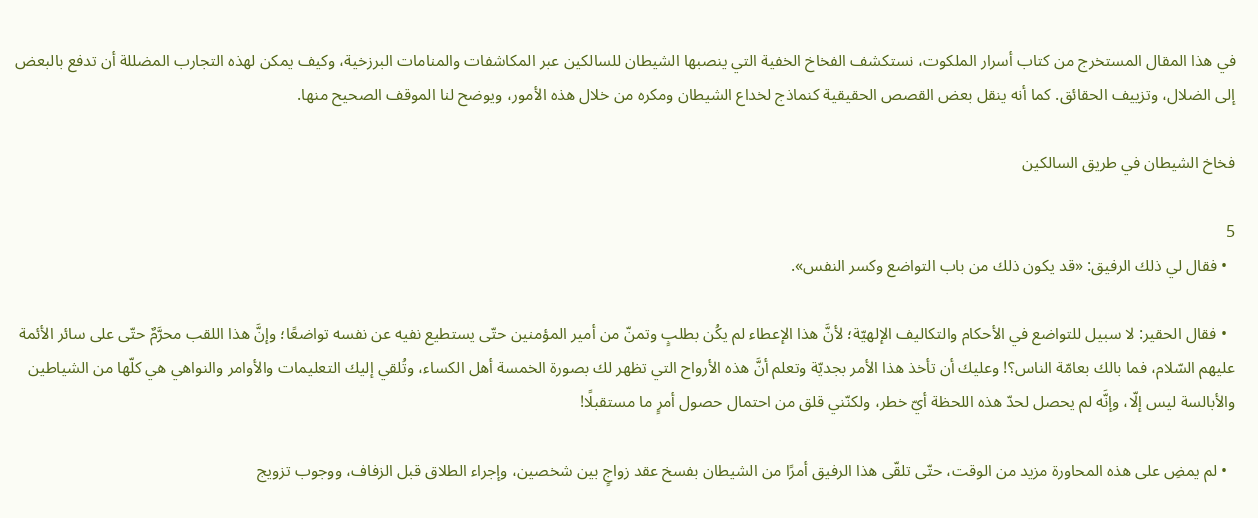في هذا المقال المستخرج من كتاب أسرار الملكوت، نستكشف الفخاخ الخفية التي ينصبها الشيطان للسالكين عبر المكاشفات والمنامات البرزخية، وكيف يمكن لهذه التجارب المضللة أن تدفع بالبعض إلى الضلال، وتزييف الحقائق. كما أنه ينقل بعض القصص الحقيقية كنماذج لخداع الشيطان ومكره من خلال هذه الأمور، ويوضح لنا الموقف الصحيح منها.

فخاخ الشيطان في طريق السالكين

5
  • فقال لي ذلك الرفيق: «قد يكون ذلك من باب التواضع وكسر النفس».

  • فقال الحقير: لا سبيل للتواضع في الأحكام والتكاليف الإلهيّة؛ لأنَّ هذا الإعطاء لم يكُن بطلبٍ وتمنّ من أمير المؤمنين حتّى يستطيع نفيه عن نفسه تواضعًا؛ وإنَّ هذا اللقب محرَّمٌ حتّى على سائر الأئمة عليهم السّلام، فما بالك بعامّة الناس؟! وعليك أن تأخذ هذا الأمر بجديّة وتعلم أنَّ هذه الأرواح التي تظهر لك بصورة الخمسة أهل الكساء، وتُلقي إليك التعليمات والأوامر والنواهي هي كلّها من الشياطين والأبالسة ليس إلّا، وإنَّه لم يحصل لحدّ هذه اللحظة أيّ خطر، ولكنّني قلق من احتمال حصول أمرٍ ما مستقبلًا!

  • لم يمضِ على هذه المحاورة مزيد من الوقت، حتّى تلقّى هذا الرفيق أمرًا من الشيطان بفسخ عقد زواجٍ بين شخصين، وإجراء الطلاق قبل الزفاف، ووجوب تزويج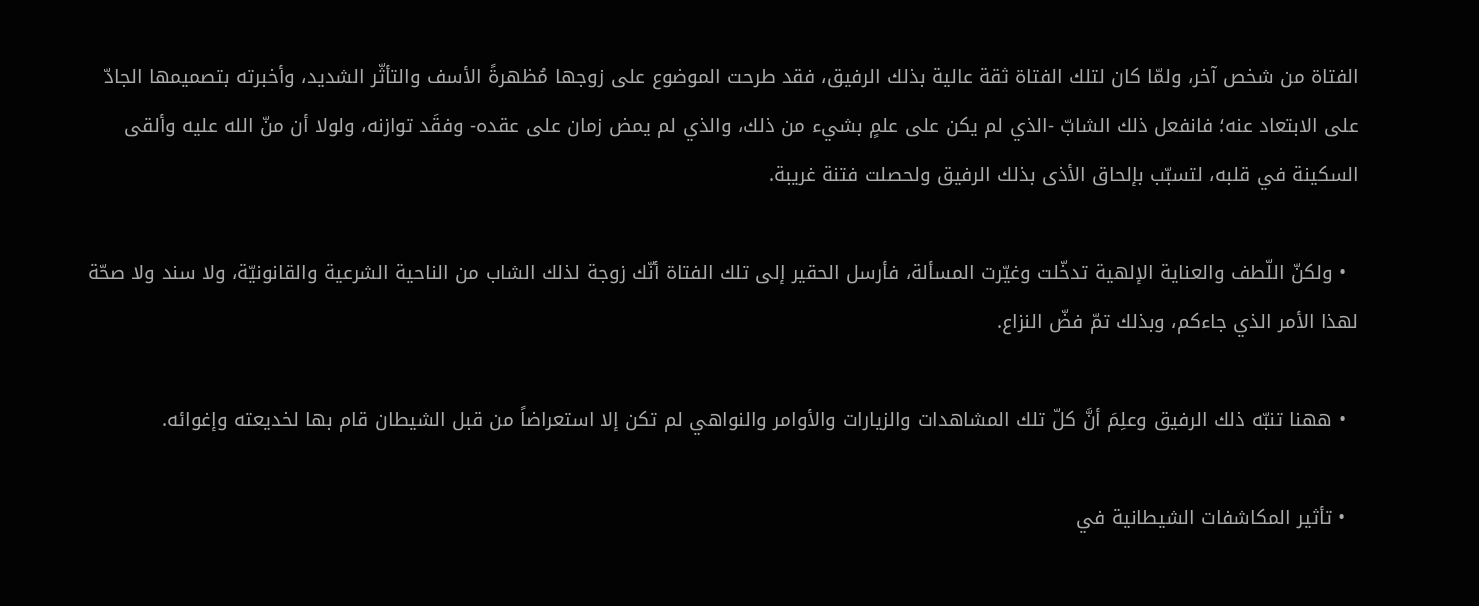الفتاة من شخص آخر، ولمّا كان لتلك الفتاة ثقة عالية بذلك الرفيق، فقد طرحت الموضوع على زوجها مُظهرةً الأسف والتأثّر الشديد، وأخبرته بتصميمها الجادّ على الابتعاد عنه؛ فانفعل ذلك الشابّ -الذي لم يكن على علمٍ بشيء من ذلك، والذي لم يمض‌ زمان على عقده- وفقَد توازنه، ولولا أن منّ الله عليه وألقى السكينة في قلبه، لتسبّب بإلحاق الأذى بذلك الرفيق ولحصلت فتنة غريبة.

  • ولكنّ اللّطف والعناية الإلهية تدخّلت وغيّرت المسألة، فأرسل الحقير إلى تلك الفتاة أنّك زوجة لذلك الشاب من الناحية الشرعية والقانونيّة، ولا سند ولا صحّة لهذا الأمر الذي جاءكم، وبذلك تمّ فضّ النزاع.

  • ههنا تنبّه ذلك الرفيق وعلِمَ أنَّ كلّ تلك المشاهدات والزيارات والأوامر والنواهي لم تكن إلا استعراضاً من قبل الشيطان قام بها لخديعته وإغوائه.

  • تأثير المكاشفات الشيطانية في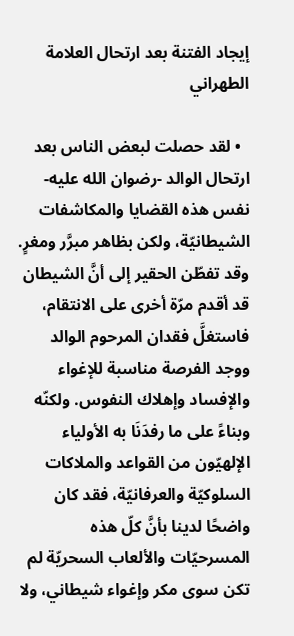إيجاد الفتنة بعد ارتحال العلامة الطهراني

  • لقد حصلت لبعض الناس بعد ارتحال الوالد -رضوان الله عليه- نفس هذه القضايا والمكاشفات الشيطانيّة، ولكن بظاهر مبرَّر ومغرٍ. وقد تفطّن الحقير إلى أنَّ الشيطان قد أقدم مرّة أخرى على الانتقام، فاستغلَّ فقدان المرحوم الوالد ووجد الفرصة مناسبة للإغواء والإفساد وإهلاك النفوس. ولكنّه وبناءً على ما رفدَنَا به الأولياء الإلهيّون من القواعد والملاكات السلوكيّة والعرفانيّة، فقد كان واضحًا لدينا بأنَّ كلّ هذه المسرحيّات والألعاب السحريّة لم تكن سوى مكر وإغواء شيطاني، ولا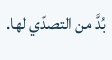بُدَّ من التصدّي لها.